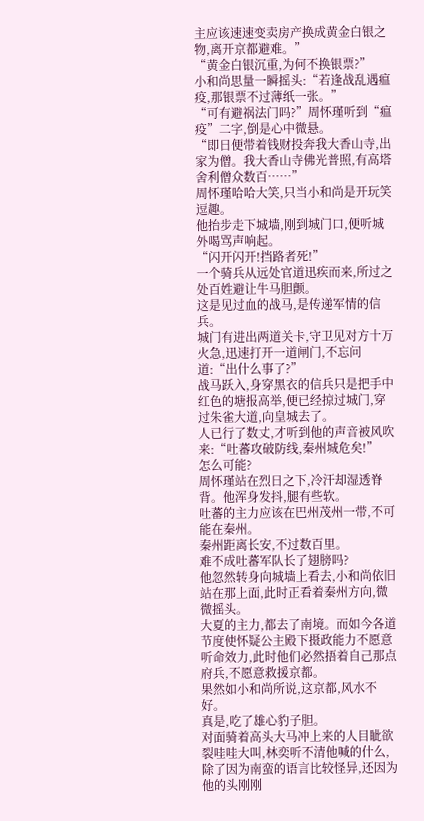主应该速速变卖房产换成黄金白银之物,离开京都避难。”
“黄金白银沉重,为何不换银票?”
小和尚思量一瞬摇头:“若逢战乱遇瘟疫,那银票不过薄纸一张。”
“可有避祸法门吗?”周怀瑾听到“瘟疫”二字,倒是心中微悬。
“即日便带着钱财投奔我大香山寺,出家为僧。我大香山寺佛光普照,有高塔舍利僧众数百……”
周怀瑾哈哈大笑,只当小和尚是开玩笑逗趣。
他抬步走下城墙,刚到城门口,便听城外喝骂声响起。
“闪开闪开!挡路者死!”
一个骑兵从远处官道迅疾而来,所过之处百姓避让牛马胆颤。
这是见过血的战马,是传递军情的信兵。
城门有进出两道关卡,守卫见对方十万火急,迅速打开一道闸门,不忘问道:“出什么事了?”
战马跃入,身穿黑衣的信兵只是把手中红色的塘报高举,便已经掠过城门,穿过朱雀大道,向皇城去了。
人已行了数丈,才听到他的声音被风吹来:“吐蕃攻破防线,秦州城危矣!”
怎么可能?
周怀瑾站在烈日之下,冷汗却湿透脊背。他浑身发抖,腿有些软。
吐蕃的主力应该在巴州茂州一带,不可能在秦州。
秦州距离长安,不过数百里。
难不成吐蕃军队长了翅膀吗?
他忽然转身向城墙上看去,小和尚依旧站在那上面,此时正看着秦州方向,微微摇头。
大夏的主力,都去了南境。而如今各道节度使怀疑公主殿下摄政能力不愿意听命效力,此时他们必然捂着自己那点府兵,不愿意救援京都。
果然如小和尚所说,这京都,风水不好。
真是,吃了雄心豹子胆。
对面骑着高头大马冲上来的人目眦欲裂哇哇大叫,林奕听不清他喊的什么,除了因为南蛮的语言比较怪异,还因为他的头刚刚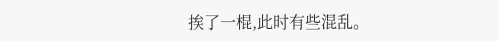挨了一棍,此时有些混乱。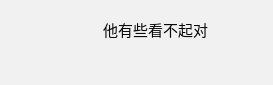他有些看不起对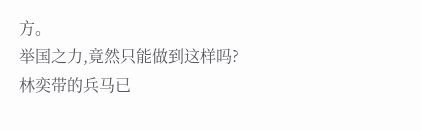方。
举国之力,竟然只能做到这样吗?
林奕带的兵马已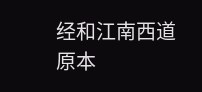经和江南西道原本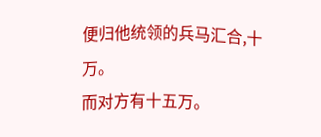便归他统领的兵马汇合,十万。
而对方有十五万。